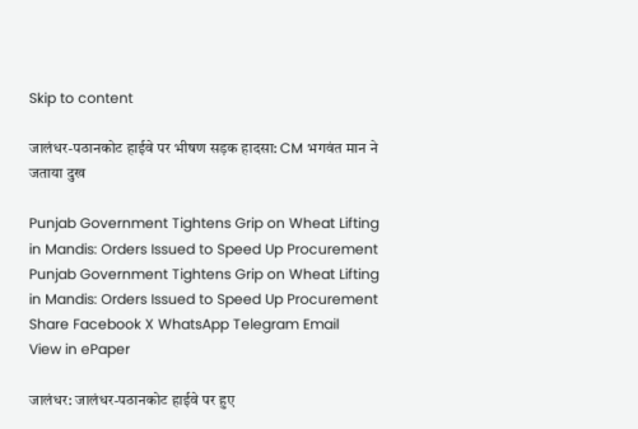Skip to content

जालंधर-पठानकोट हाईवे पर भीषण सड़क हादसा: CM भगवंत मान ने जताया दुख

Punjab Government Tightens Grip on Wheat Lifting in Mandis: Orders Issued to Speed Up Procurement
Punjab Government Tightens Grip on Wheat Lifting in Mandis: Orders Issued to Speed Up Procurement
Share Facebook X WhatsApp Telegram Email
View in ePaper

जालंधर: जालंधर-पठानकोट हाईवे पर हुए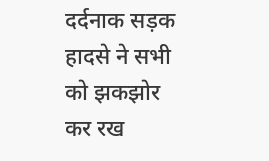दर्दनाक सड़क हादसे ने सभी को झकझोर कर रख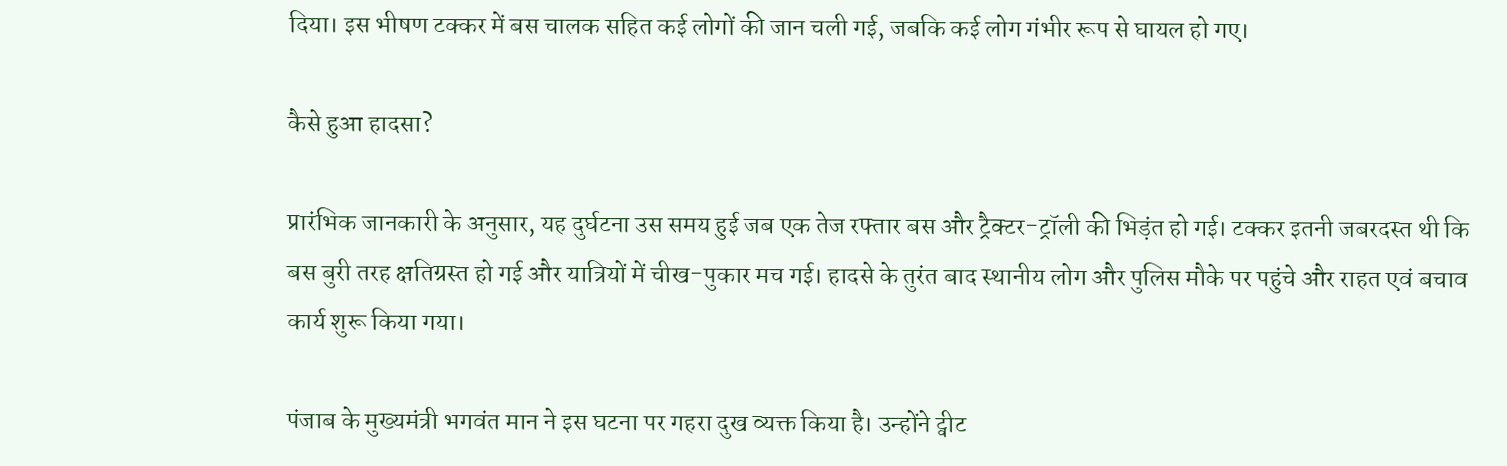दिया। इस भीषण टक्कर में बस चालक सहित कई लोगों की जान चली गई, जबकि कई लोग गंभीर रूप से घायल हो गए।

कैसे हुआ हादसा?

प्रारंभिक जानकारी के अनुसार, यह दुर्घटना उस समय हुई जब एक तेज रफ्तार बस और ट्रैक्टर-ट्रॉली की भिड़ंत हो गई। टक्कर इतनी जबरदस्त थी कि बस बुरी तरह क्षतिग्रस्त हो गई और यात्रियों में चीख-पुकार मच गई। हादसे के तुरंत बाद स्थानीय लोग और पुलिस मौके पर पहुंचे और राहत एवं बचाव कार्य शुरू किया गया।

पंजाब के मुख्यमंत्री भगवंत मान ने इस घटना पर गहरा दुख व्यक्त किया है। उन्होंने ट्वीट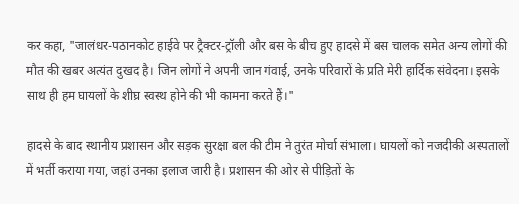कर कहा, "जालंधर-पठानकोट हाईवे पर ट्रैक्टर-ट्रॉली और बस के बीच हुए हादसे में बस चालक समेत अन्य लोगों की मौत की खबर अत्यंत दुखद है। जिन लोगों ने अपनी जान गंवाई, उनके परिवारों के प्रति मेरी हार्दिक संवेदना। इसके साथ ही हम घायलों के शीघ्र स्वस्थ होने की भी कामना करते हैं।"

हादसे के बाद स्थानीय प्रशासन और सड़क सुरक्षा बल की टीम ने तुरंत मोर्चा संभाला। घायलों को नजदीकी अस्पतालों में भर्ती कराया गया, जहां उनका इलाज जारी है। प्रशासन की ओर से पीड़ितों के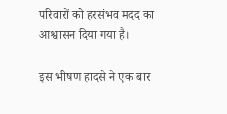परिवारों को हरसंभव मदद का आश्वासन दिया गया है।

इस भीषण हादसे ने एक बार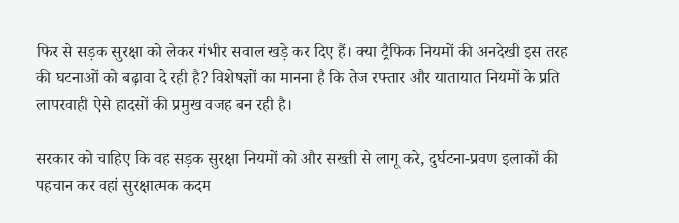फिर से सड़क सुरक्षा को लेकर गंभीर सवाल खड़े कर दिए हैं। क्या ट्रैफिक नियमों की अनदेखी इस तरह की घटनाओं को बढ़ावा दे रही है? विशेषज्ञों का मानना है कि तेज रफ्तार और यातायात नियमों के प्रति लापरवाही ऐसे हादसों की प्रमुख वजह बन रही है।

सरकार को चाहिए कि वह सड़क सुरक्षा नियमों को और सख्ती से लागू करे, दुर्घटना-प्रवण इलाकों की पहचान कर वहां सुरक्षात्मक कदम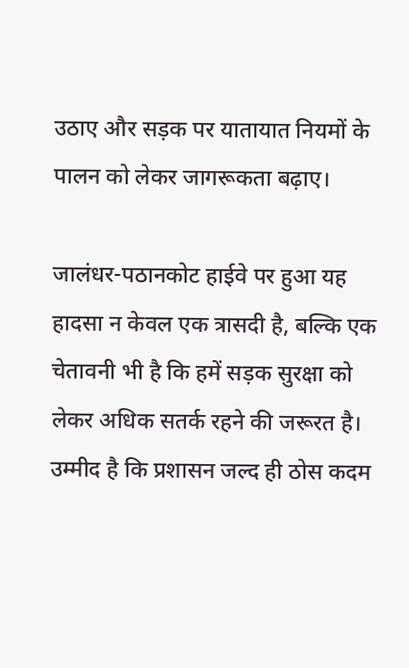उठाए और सड़क पर यातायात नियमों के पालन को लेकर जागरूकता बढ़ाए।

जालंधर-पठानकोट हाईवे पर हुआ यह हादसा न केवल एक त्रासदी है, बल्कि एक चेतावनी भी है कि हमें सड़क सुरक्षा को लेकर अधिक सतर्क रहने की जरूरत है। उम्मीद है कि प्रशासन जल्द ही ठोस कदम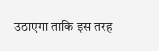उठाएगा ताकि इस तरह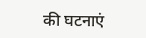की घटनाएं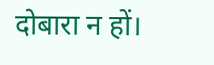दोबारा न हों।